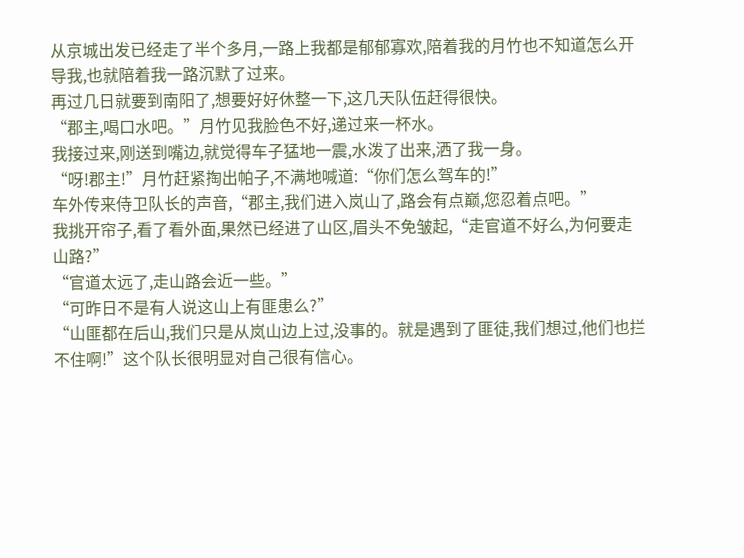从京城出发已经走了半个多月,一路上我都是郁郁寡欢,陪着我的月竹也不知道怎么开导我,也就陪着我一路沉默了过来。
再过几日就要到南阳了,想要好好休整一下,这几天队伍赶得很快。
“郡主,喝口水吧。”月竹见我脸色不好,递过来一杯水。
我接过来,刚送到嘴边,就觉得车子猛地一震,水泼了出来,洒了我一身。
“呀!郡主!”月竹赶紧掏出帕子,不满地喊道:“你们怎么驾车的!”
车外传来侍卫队长的声音,“郡主,我们进入岚山了,路会有点巅,您忍着点吧。”
我挑开帘子,看了看外面,果然已经进了山区,眉头不免皱起,“走官道不好么,为何要走山路?”
“官道太远了,走山路会近一些。”
“可昨日不是有人说这山上有匪患么?”
“山匪都在后山,我们只是从岚山边上过,没事的。就是遇到了匪徒,我们想过,他们也拦不住啊!”这个队长很明显对自己很有信心。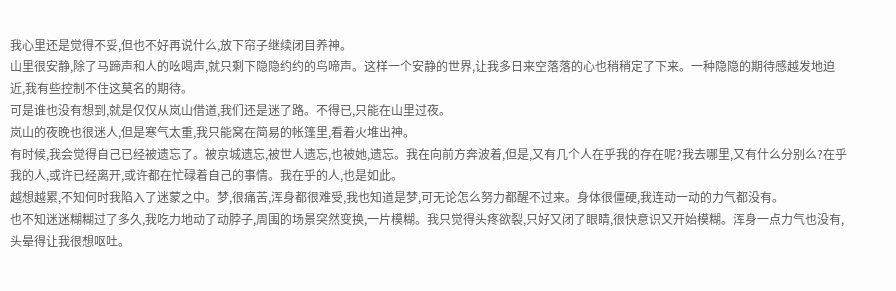我心里还是觉得不妥,但也不好再说什么,放下帘子继续闭目养神。
山里很安静,除了马蹄声和人的吆喝声,就只剩下隐隐约约的鸟啼声。这样一个安静的世界,让我多日来空落落的心也稍稍定了下来。一种隐隐的期待感越发地迫近,我有些控制不住这莫名的期待。
可是谁也没有想到,就是仅仅从岚山借道,我们还是迷了路。不得已,只能在山里过夜。
岚山的夜晚也很迷人,但是寒气太重,我只能窝在简易的帐篷里,看着火堆出神。
有时候,我会觉得自己已经被遗忘了。被京城遗忘,被世人遗忘,也被她,遗忘。我在向前方奔波着,但是,又有几个人在乎我的存在呢?我去哪里,又有什么分别么?在乎我的人,或许已经离开,或许都在忙碌着自己的事情。我在乎的人,也是如此。
越想越累,不知何时我陷入了迷蒙之中。梦,很痛苦,浑身都很难受,我也知道是梦,可无论怎么努力都醒不过来。身体很僵硬,我连动一动的力气都没有。
也不知迷迷糊糊过了多久,我吃力地动了动脖子,周围的场景突然变换,一片模糊。我只觉得头疼欲裂,只好又闭了眼睛,很快意识又开始模糊。浑身一点力气也没有,头晕得让我很想呕吐。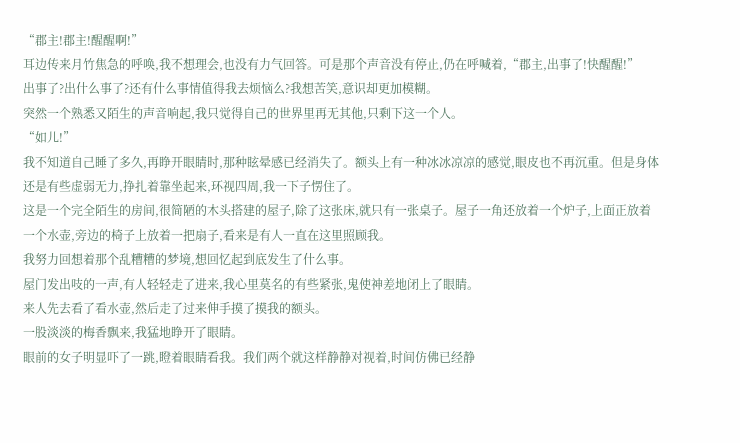“郡主!郡主!醒醒啊!”
耳边传来月竹焦急的呼唤,我不想理会,也没有力气回答。可是那个声音没有停止,仍在呼喊着,“郡主,出事了!快醒醒!”
出事了?出什么事了?还有什么事情值得我去烦恼么?我想苦笑,意识却更加模糊。
突然一个熟悉又陌生的声音响起,我只觉得自己的世界里再无其他,只剩下这一个人。
“如儿!”
我不知道自己睡了多久,再睁开眼睛时,那种眩晕感已经消失了。额头上有一种冰冰凉凉的感觉,眼皮也不再沉重。但是身体还是有些虚弱无力,挣扎着靠坐起来,环视四周,我一下子愣住了。
这是一个完全陌生的房间,很简陋的木头搭建的屋子,除了这张床,就只有一张桌子。屋子一角还放着一个炉子,上面正放着一个水壶,旁边的椅子上放着一把扇子,看来是有人一直在这里照顾我。
我努力回想着那个乱糟糟的梦境,想回忆起到底发生了什么事。
屋门发出吱的一声,有人轻轻走了进来,我心里莫名的有些紧张,鬼使神差地闭上了眼睛。
来人先去看了看水壶,然后走了过来伸手摸了摸我的额头。
一股淡淡的梅香飘来,我猛地睁开了眼睛。
眼前的女子明显吓了一跳,瞪着眼睛看我。我们两个就这样静静对视着,时间仿佛已经静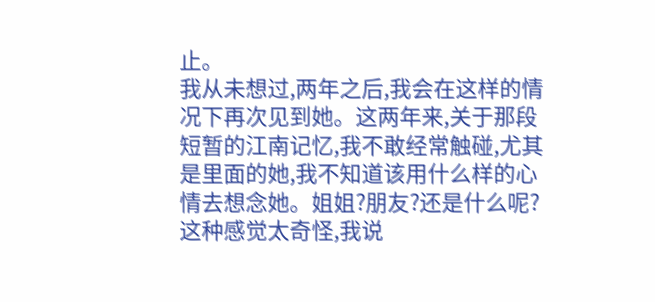止。
我从未想过,两年之后,我会在这样的情况下再次见到她。这两年来,关于那段短暂的江南记忆,我不敢经常触碰,尤其是里面的她,我不知道该用什么样的心情去想念她。姐姐?朋友?还是什么呢?这种感觉太奇怪,我说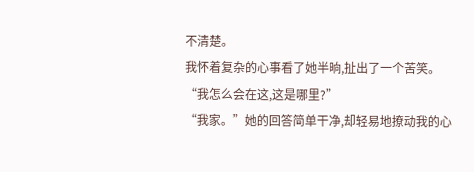不清楚。
我怀着复杂的心事看了她半晌,扯出了一个苦笑。
“我怎么会在这,这是哪里?”
“我家。”她的回答简单干净,却轻易地撩动我的心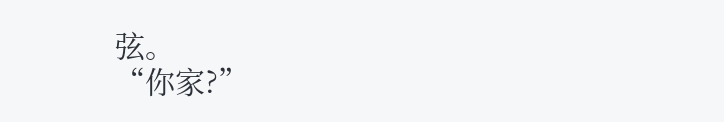弦。
“你家?”